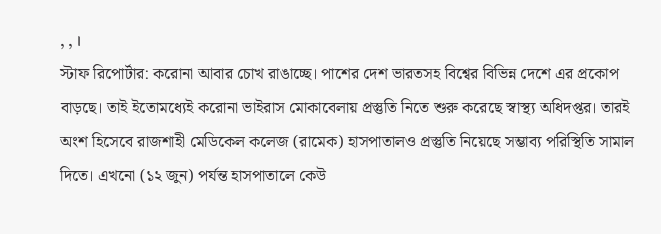, , ।
স্টাফ রিপোর্টার: করোনা আবার চোখ রাঙাচ্ছে। পাশের দেশ ভারতসহ বিশ্বের বিভিন্ন দেশে এর প্রকোপ বাড়ছে। তাই ইতোমধ্যেই করোনা ভাইরাস মোকাবেলায় প্রস্তুতি নিতে শুরু করেছে স্বাস্থ্য অধিদপ্তর। তারই অংশ হিসেবে রাজশাহী মেডিকেল কলেজ (রামেক) হাসপাতালও প্রস্তুতি নিয়েছে সম্ভাব্য পরিস্থিতি সামাল দিতে। এখনো (১২ জুন) পর্যন্ত হাসপাতালে কেউ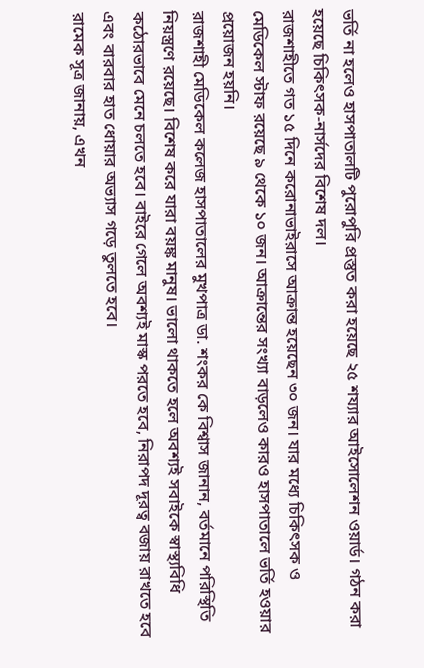ভর্তি না হলেও হাসপাতালটি পুরোপুরি প্রস্তুত করা হয়েছে ২৫ শয্যার আইসোলেশন ওয়ার্ড। গঠন করা হয়েছে চিকিৎসক-নার্সদের বিশেষ দল।
রাজশাহীতে গত ১৫ দিনে করোনাভাইরাসে আক্রান্ত হয়েছেন ৩০ জন। যার মধ্যে চিকিৎসক ও মেডিকেল স্টাফ রয়েছে ৯ থেকে ১০ জন। আক্রান্তের সংখ্যা বাড়লেও কারও হাসপাতালে ভর্তি হওয়ার প্রয়োজন হয়নি।
রাজশাহী মেডিকেল কলেজ হাসপাতালের মুখপাত্র ডা. শংকর কে বিশ্বাস জানান, বর্তমানে পরিস্থিতি নিয়স্ত্রণে রয়েছে। বিশেষ করে যারা বয়ঙ্ক মানুষ। ভালো থাকতে হলে অবশ্যই সবাইকে স্বাস্থ্যবিধি কঠোরভাবে মেনে চলতে হবে। বাইরে গেলে অবশ্যই মাস্ক পরতে হবে, নিরাপদ দূরত্ব বজায় রাখতে হবে এবং বারবার হাত ধোয়ার অভ্যাস গড়ে তুলতে হবে।
রামেক সূত্র জানায়, এখন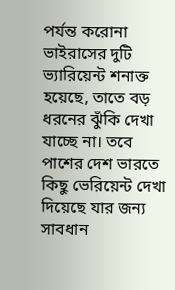পর্যন্ত করোনা ভাইরাসের দুটি ভ্যারিয়েন্ট শনাক্ত হয়েছে, তাতে বড় ধরনের ঝুঁকি দেখা যাচ্ছে না। তবে পাশের দেশ ভারতে কিছু ভেরিয়েন্ট দেখা দিয়েছে যার জন্য সাবধান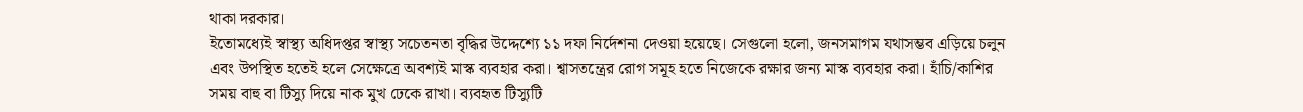থাকা দরকার।
ইতোমধ্যেই স্বাস্থ্য অধিদপ্তর স্বাস্থ্য সচেতনতা বৃদ্ধির উদ্দেশ্যে ১১ দফা নির্দেশনা দেওয়া হয়েছে। সেগুলো হলো, জনসমাগম যথাসম্ভব এড়িয়ে চলুন এবং উপস্থিত হতেই হলে সেক্ষেত্রে অবশ্যই মাস্ক ব্যবহার করা। শ্বাসতন্ত্রের রোগ সমূহ হতে নিজেকে রক্ষার জন্য মাস্ক ব্যবহার করা। হাঁচি/কাশির সময় বাহু বা টিস্যু দিয়ে নাক মুখ ঢেকে রাখা। ব্যবহৃত টিস্যুটি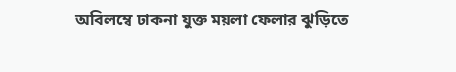অবিলম্বে ঢাকনা যুক্ত ময়লা ফেলার ঝুড়িতে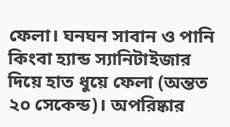ফেলা। ঘনঘন সাবান ও পানি কিংবা হ্যান্ড স্যানিটাইজার দিয়ে হাত ধুয়ে ফেলা (অন্তত ২০ সেকেন্ড)। অপরিষ্কার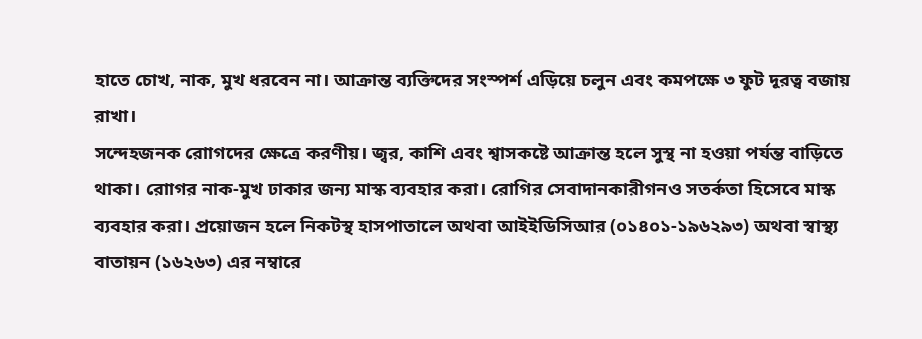হাতে চোখ, নাক, মুখ ধরবেন না। আক্রান্ত ব্যক্তিদের সংস্পর্শ এড়িয়ে চলুন এবং কমপক্ষে ৩ ফুট দূরত্ব বজায় রাখা।
সন্দেহজনক রোাগদের ক্ষেত্রে করণীয়। জ্বর, কাশি এবং শ্বাসকষ্টে আক্রান্ত হলে সুস্থ না হওয়া পর্যন্ত বাড়িতে থাকা। রোাগর নাক-মুখ ঢাকার জন্য মাস্ক ব্যবহার করা। রোগির সেবাদানকারীগনও সতর্কতা হিসেবে মাস্ক ব্যবহার করা। প্রয়োজন হলে নিকটস্থ হাসপাতালে অথবা আইইডিসিআর (০১৪০১-১৯৬২৯৩) অথবা স্বাস্থ্য বাতায়ন (১৬২৬৩) এর নম্বারে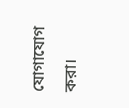যোগাযোগ করা।